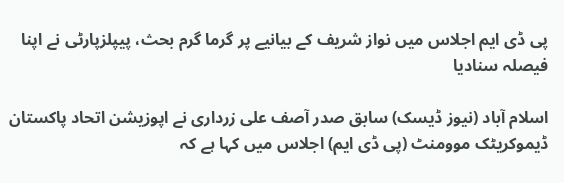پی ڈی ایم اجلاس میں نواز شریف کے بیانیے پر گرما گرم بحث، پیپلزپارٹی نے اپنا فیصلہ سنادیا

اسلام آباد (نیوز ڈیسک) سابق صدر آصف علی زرداری نے اپوزیشن اتحاد پاکستان ڈیموکریٹک موومنٹ (پی ڈی ایم) اجلاس میں کہا ہے کہ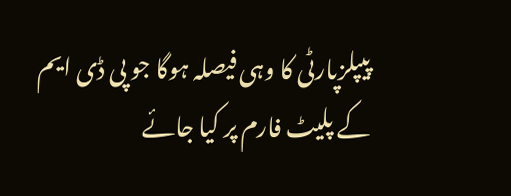پیپلزپارٹی کا وہی فیصلہ ہوگا جو پی ڈی ایم کے پلیٹ فارم پر کیا جائے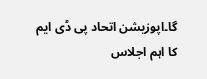گا۔اپوزیشن اتحاد پی ڈی ایم کا اہم اجلاس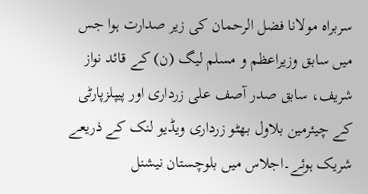سربراہ مولانا فضل الرحمان کی زیر صدارت ہوا جس میں سابق وزیراعظم و مسلم لیگ (ن) کے قائد نواز شریف، سابق صدر آصف علی زرداری اور پیپلزپارٹی کے چیئرمین بلاول بھٹو زرداری ویڈیو لنک کے ذریعے شریک ہوئے۔اجلاس میں بلوچستان نیشنل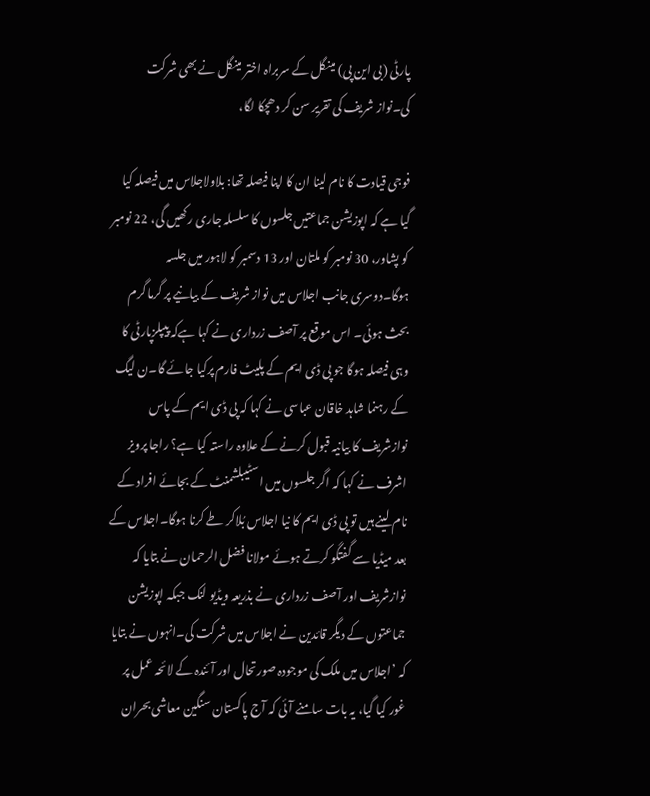پارٹی (بی این پی) مینگل کے سربراہ اختر مینگل نے بھی شرکت کی۔نواز شریف کی تقریر سن کر دھچکا لگا،

فوجی قیادت کا نام لینا ان کا اپنا فیصلہ تھا: بلاولاجلاس میں فیصلہ کیا گیا ہے کہ اپوزيشن جماعتیں جلسوں کا سلسلہ جاری رکھیں گی، 22 نومبر کو پشاور، 30 نومبر کو ملتان اور 13 دسمبر کو لاہور میں جلسہ ہوگا۔دوسری جانب اجلاس میں نواز شریف کے بیانیے پر گرما گرم بحث ہوئی۔ اس موقع پر آصف زرداری نے کہا ہےکہ پیپلزپارٹی کا وہی فیصلہ ہوگا جو پی ڈی ایم کے پلیٹ فارم پرکیا جائے گا۔ن لیگ کے رہنما شاہد خاقان عباسی نے کہا کہ پی ڈی ایم کے پاس نوازشریف کا بیانیہ قبول کرنے کے علاوہ راستہ کیا ہے؟ راجا پرویز اشرف نے کہا کہ اگر جلسوں ميں اسٹیبلشمنٹ کے بجائے افراد کے نام لینے ہیں تو پی ڈی ایم کا نیا اجلاس بُلاکر طے کرنا ہوگا۔اجلاس کے بعد میڈیا سے گفتگو کرتے ہوئے مولانا فضل الرحمان نے بتایا کہ نوازشریف اور آصف زرداری نے بذریعہ ویڈیو لنک جبکہ اپوزیشن جماعتوں کے دیگر قائدین نے اجلاس میں شرکت کی۔انہوں نے بتایا کہ ’اجلاس میں ملک کی موجودہ صورتحال اور آئندہ کے لائحہ عمل پر غور کیا گیا، یہ بات سامنے آئی کہ آج پاکستان سنگین معاشی بحران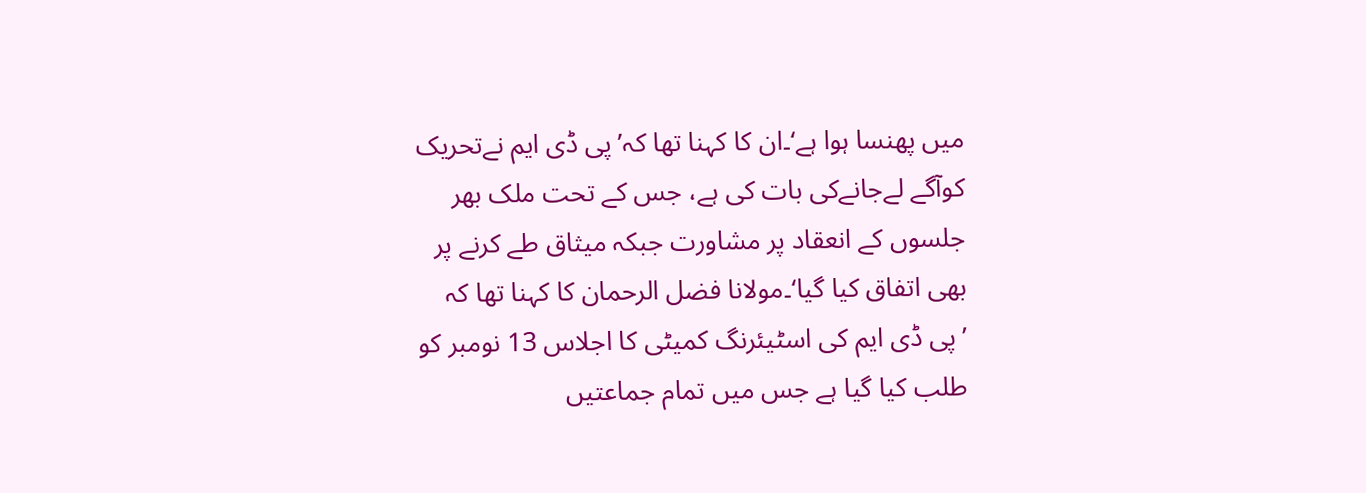میں پھنسا ہوا ہے‘۔ان کا کہنا تھا کہ’پی ڈی ایم نےتحریک کوآگے لےجانےکی بات کی ہے، جس کے تحت ملک بھر جلسوں کے انعقاد پر مشاورت جبکہ میثاق طے کرنے پر بھی اتفاق کیا گیا‘۔مولانا فضل الرحمان کا کہنا تھا کہ ’پی ڈی ایم کی اسٹیئرنگ کمیٹی کا اجلاس 13 نومبر کو طلب کیا گیا ہے جس میں تمام جماعتیں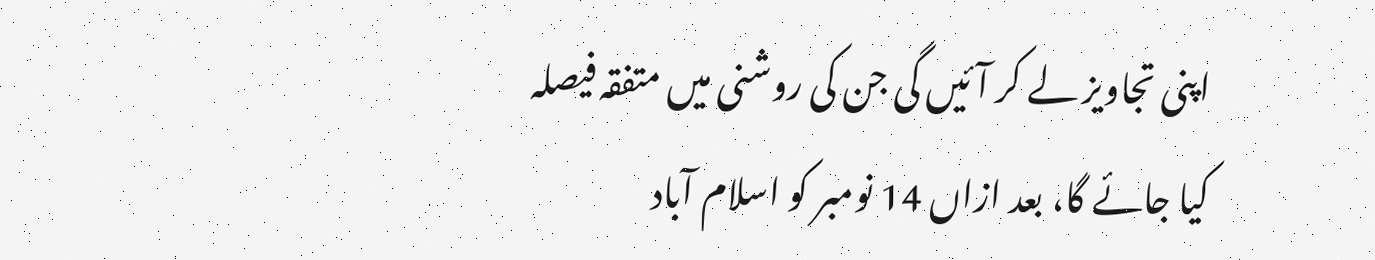اپنی تجاویز لے کر آئیں گی جن کی روشنی میں متفقہ فیصلہ کیا جائے گا، بعد ازاں 14 نومبر کو اسلام آباد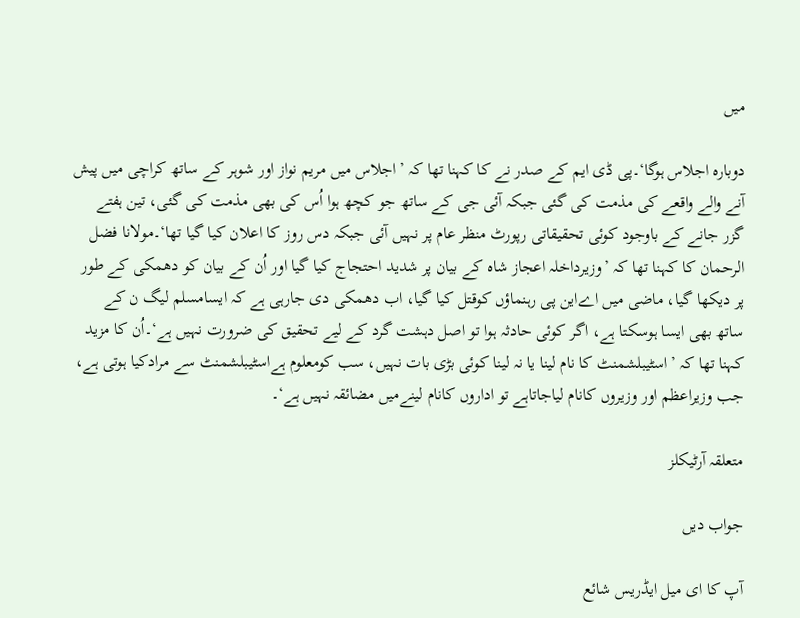میں

دوبارہ اجلاس ہوگا‘۔پی ڈی ایم کے صدر نے کا کہنا تھا کہ ’اجلاس میں مریم نواز اور شوہر کے ساتھ کراچی میں پیش آنے والے واقعے کی مذمت کی گئی جبکہ آئی جی کے ساتھ جو کچھ ہوا اُس کی بھی مذمت کی گئی، تین ہفتے گزر جانے کے باوجود کوئی تحقیقاتی رپورٹ منظر عام پر نہیں آئی جبکہ دس روز کا اعلان کیا گیا تھا‘۔مولانا فضل الرحمان کا کہنا تھا کہ ’وزیرداخلہ اعجاز شاہ کے بیان پر شدید احتجاج کیا گیا اور اُن کے بیان کو دھمکی کے طور پر دیکھا گیا، ماضی میں اےاین پی رہنماؤں کوقتل کیا گیا، اب دھمکی دی جارہی ہے کہ ایسامسلم لیگ ن کے ساتھ بھی ایسا ہوسکتا ہے، اگر کوئی حادثہ ہوا تو اصل دہشت گرد کے لیے تحقیق کی ضرورت نہیں ہے‘۔اُن کا مزید کہنا تھا کہ ’اسٹیبلشمنٹ کا نام لینا یا نہ لینا کوئی بڑی بات نہیں، سب کومعلوم ہےاسٹیبلشمنٹ سے مرادکیا ہوتی ہے، جب وزیراعظم اور وزیروں کانام لیاجاتاہے تو اداروں کانام لینےمیں مضائقہ نہیں ہے‘۔

متعلقہ آرٹیکلز

جواب دیں

آپ کا ای میل ایڈریس شائع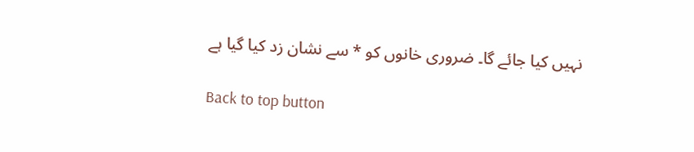نہیں کیا جائے گا۔ ضروری خانوں کو * سے نشان زد کیا گیا ہے

Back to top button